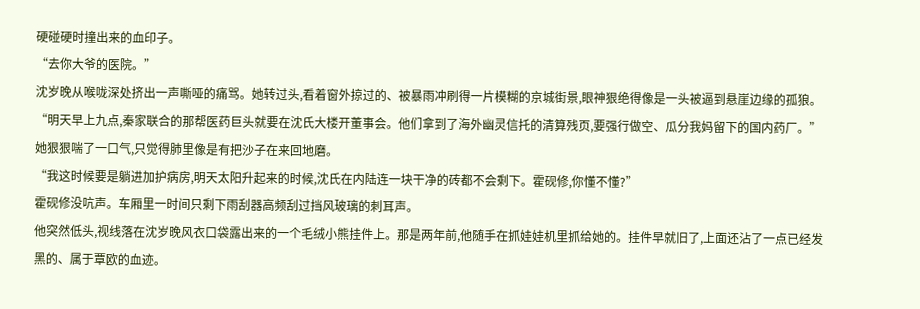硬碰硬时撞出来的血印子。
“去你大爷的医院。”
沈岁晚从喉咙深处挤出一声嘶哑的痛骂。她转过头,看着窗外掠过的、被暴雨冲刷得一片模糊的京城街景,眼神狠绝得像是一头被逼到悬崖边缘的孤狼。
“明天早上九点,秦家联合的那帮医药巨头就要在沈氏大楼开董事会。他们拿到了海外幽灵信托的清算残页,要强行做空、瓜分我妈留下的国内药厂。”
她狠狠喘了一口气,只觉得肺里像是有把沙子在来回地磨。
“我这时候要是躺进加护病房,明天太阳升起来的时候,沈氏在内陆连一块干净的砖都不会剩下。霍砚修,你懂不懂?”
霍砚修没吭声。车厢里一时间只剩下雨刮器高频刮过挡风玻璃的刺耳声。
他突然低头,视线落在沈岁晚风衣口袋露出来的一个毛绒小熊挂件上。那是两年前,他随手在抓娃娃机里抓给她的。挂件早就旧了,上面还沾了一点已经发黑的、属于覃欧的血迹。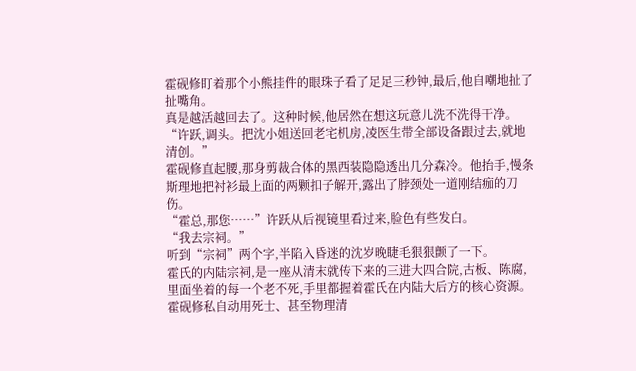霍砚修盯着那个小熊挂件的眼珠子看了足足三秒钟,最后,他自嘲地扯了扯嘴角。
真是越活越回去了。这种时候,他居然在想这玩意儿洗不洗得干净。
“许跃,调头。把沈小姐送回老宅机房,凌医生带全部设备跟过去,就地清创。”
霍砚修直起腰,那身剪裁合体的黑西装隐隐透出几分森冷。他抬手,慢条斯理地把衬衫最上面的两颗扣子解开,露出了脖颈处一道刚结痂的刀伤。
“霍总,那您……”许跃从后视镜里看过来,脸色有些发白。
“我去宗祠。”
听到“宗祠”两个字,半陷入昏迷的沈岁晚睫毛狠狠颤了一下。
霍氏的内陆宗祠,是一座从清末就传下来的三进大四合院,古板、陈腐,里面坐着的每一个老不死,手里都握着霍氏在内陆大后方的核心资源。
霍砚修私自动用死士、甚至物理清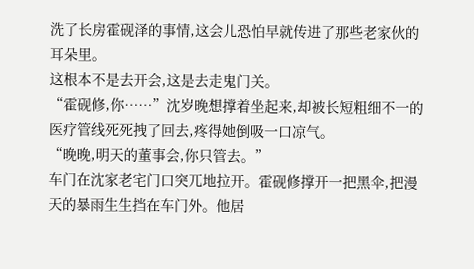洗了长房霍砚泽的事情,这会儿恐怕早就传进了那些老家伙的耳朵里。
这根本不是去开会,这是去走鬼门关。
“霍砚修,你……”沈岁晚想撑着坐起来,却被长短粗细不一的医疗管线死死拽了回去,疼得她倒吸一口凉气。
“晚晚,明天的董事会,你只管去。”
车门在沈家老宅门口突兀地拉开。霍砚修撑开一把黑伞,把漫天的暴雨生生挡在车门外。他居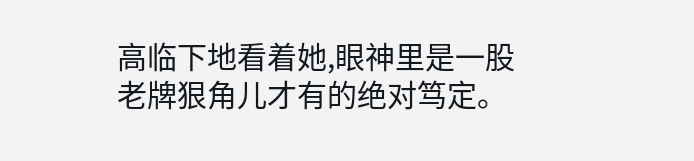高临下地看着她,眼神里是一股老牌狠角儿才有的绝对笃定。